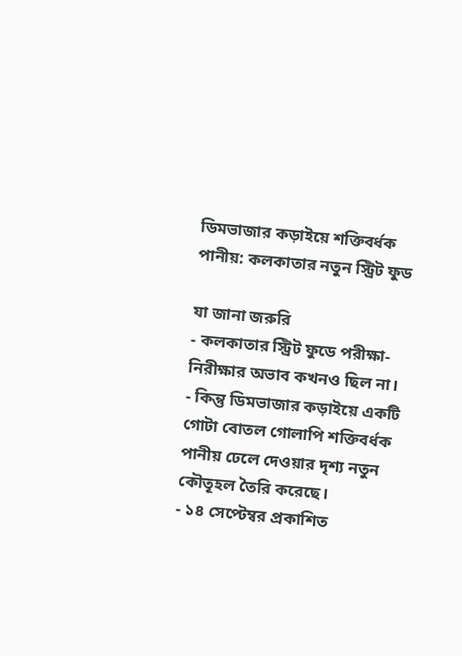ডিমভাজার কড়াইয়ে শক্তিবর্ধক পানীয়: কলকাতার নতুন স্ট্রিট ফুড

যা জানা জরুরি
- কলকাতার স্ট্রিট ফুডে পরীক্ষা-নিরীক্ষার অভাব কখনও ছিল না।
- কিন্তু ডিমভাজার কড়াইয়ে একটি গোটা বোতল গোলাপি শক্তিবর্ধক পানীয় ঢেলে দেওয়ার দৃশ্য নতুন কৌতূহল তৈরি করেছে।
- ১৪ সেপ্টেম্বর প্রকাশিত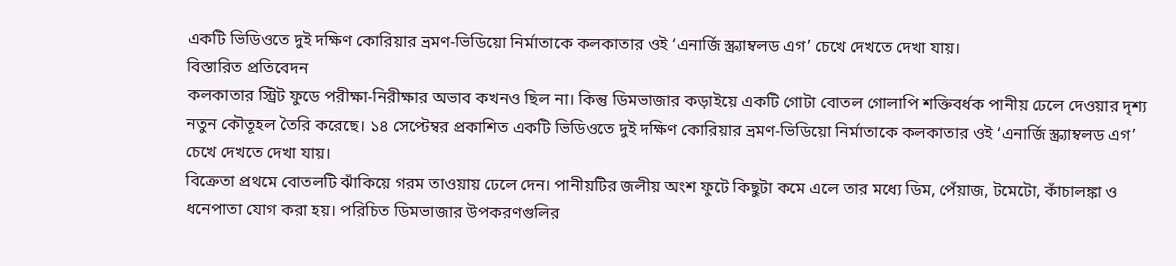একটি ভিডিওতে দুই দক্ষিণ কোরিয়ার ভ্রমণ-ভিডিয়ো নির্মাতাকে কলকাতার ওই ‘এনার্জি স্ক্র্যাম্বলড এগ’ চেখে দেখতে দেখা যায়।
বিস্তারিত প্রতিবেদন
কলকাতার স্ট্রিট ফুডে পরীক্ষা-নিরীক্ষার অভাব কখনও ছিল না। কিন্তু ডিমভাজার কড়াইয়ে একটি গোটা বোতল গোলাপি শক্তিবর্ধক পানীয় ঢেলে দেওয়ার দৃশ্য নতুন কৌতূহল তৈরি করেছে। ১৪ সেপ্টেম্বর প্রকাশিত একটি ভিডিওতে দুই দক্ষিণ কোরিয়ার ভ্রমণ-ভিডিয়ো নির্মাতাকে কলকাতার ওই ‘এনার্জি স্ক্র্যাম্বলড এগ’ চেখে দেখতে দেখা যায়।
বিক্রেতা প্রথমে বোতলটি ঝাঁকিয়ে গরম তাওয়ায় ঢেলে দেন। পানীয়টির জলীয় অংশ ফুটে কিছুটা কমে এলে তার মধ্যে ডিম, পেঁয়াজ, টমেটো, কাঁচালঙ্কা ও ধনেপাতা যোগ করা হয়। পরিচিত ডিমভাজার উপকরণগুলির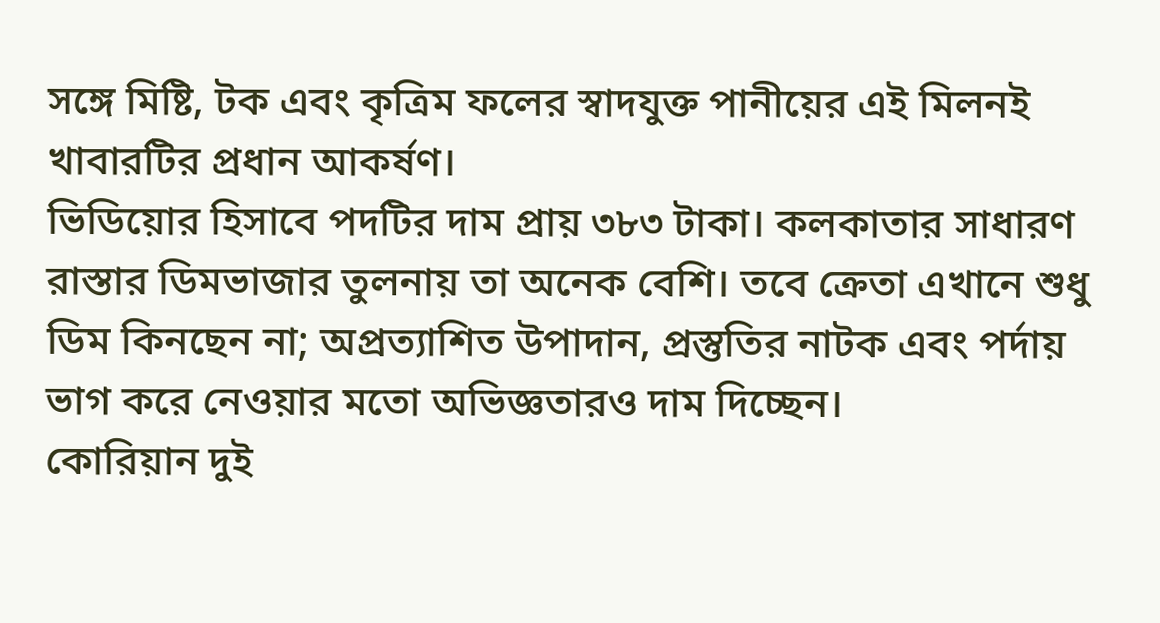সঙ্গে মিষ্টি, টক এবং কৃত্রিম ফলের স্বাদযুক্ত পানীয়ের এই মিলনই খাবারটির প্রধান আকর্ষণ।
ভিডিয়োর হিসাবে পদটির দাম প্রায় ৩৮৩ টাকা। কলকাতার সাধারণ রাস্তার ডিমভাজার তুলনায় তা অনেক বেশি। তবে ক্রেতা এখানে শুধু ডিম কিনছেন না; অপ্রত্যাশিত উপাদান, প্রস্তুতির নাটক এবং পর্দায় ভাগ করে নেওয়ার মতো অভিজ্ঞতারও দাম দিচ্ছেন।
কোরিয়ান দুই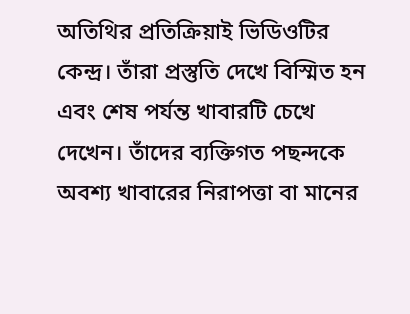অতিথির প্রতিক্রিয়াই ভিডিওটির কেন্দ্র। তাঁরা প্রস্তুতি দেখে বিস্মিত হন এবং শেষ পর্যন্ত খাবারটি চেখে দেখেন। তাঁদের ব্যক্তিগত পছন্দকে অবশ্য খাবারের নিরাপত্তা বা মানের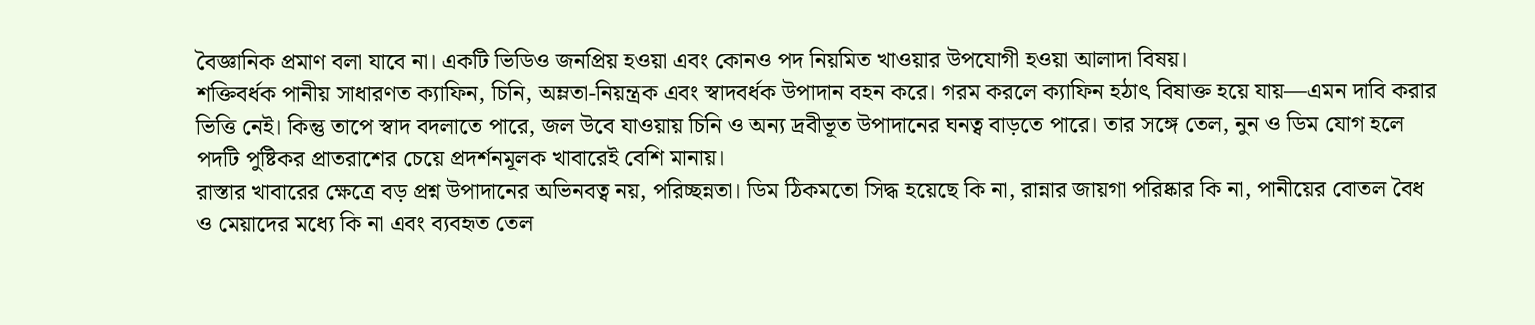বৈজ্ঞানিক প্রমাণ বলা যাবে না। একটি ভিডিও জনপ্রিয় হওয়া এবং কোনও পদ নিয়মিত খাওয়ার উপযোগী হওয়া আলাদা বিষয়।
শক্তিবর্ধক পানীয় সাধারণত ক্যাফিন, চিনি, অম্লতা-নিয়ন্ত্রক এবং স্বাদবর্ধক উপাদান বহন করে। গরম করলে ক্যাফিন হঠাৎ বিষাক্ত হয়ে যায়—এমন দাবি করার ভিত্তি নেই। কিন্তু তাপে স্বাদ বদলাতে পারে, জল উবে যাওয়ায় চিনি ও অন্য দ্রবীভূত উপাদানের ঘনত্ব বাড়তে পারে। তার সঙ্গে তেল, নুন ও ডিম যোগ হলে পদটি পুষ্টিকর প্রাতরাশের চেয়ে প্রদর্শনমূলক খাবারেই বেশি মানায়।
রাস্তার খাবারের ক্ষেত্রে বড় প্রশ্ন উপাদানের অভিনবত্ব নয়, পরিচ্ছন্নতা। ডিম ঠিকমতো সিদ্ধ হয়েছে কি না, রান্নার জায়গা পরিষ্কার কি না, পানীয়ের বোতল বৈধ ও মেয়াদের মধ্যে কি না এবং ব্যবহৃত তেল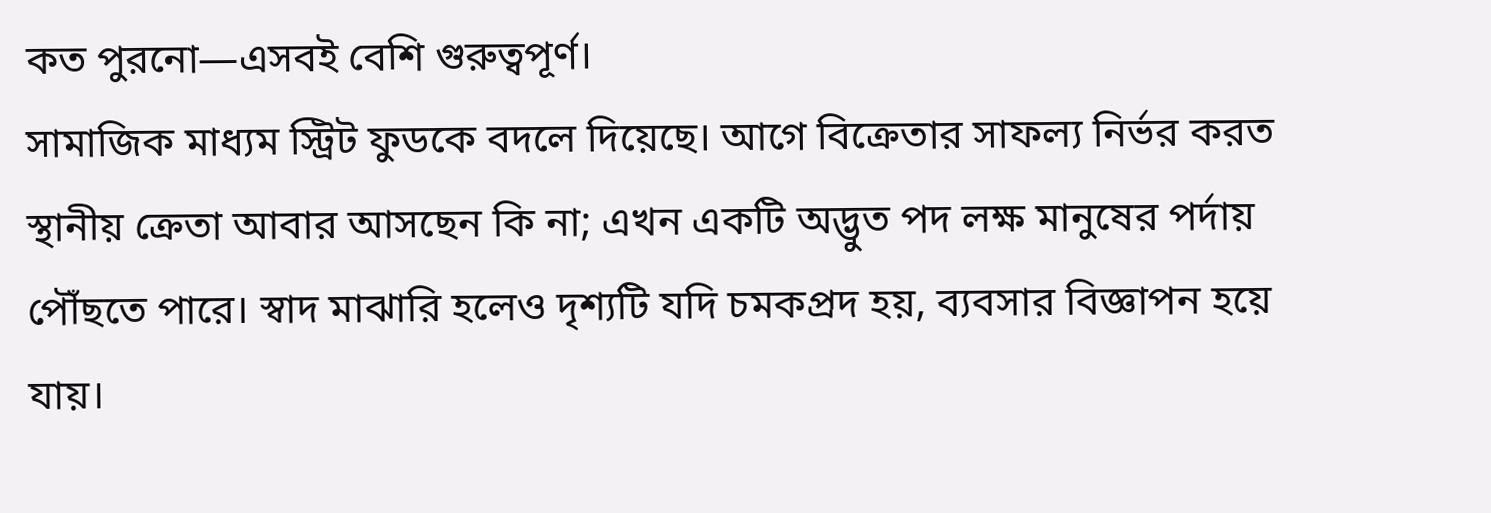কত পুরনো—এসবই বেশি গুরুত্বপূর্ণ।
সামাজিক মাধ্যম স্ট্রিট ফুডকে বদলে দিয়েছে। আগে বিক্রেতার সাফল্য নির্ভর করত স্থানীয় ক্রেতা আবার আসছেন কি না; এখন একটি অদ্ভুত পদ লক্ষ মানুষের পর্দায় পৌঁছতে পারে। স্বাদ মাঝারি হলেও দৃশ্যটি যদি চমকপ্রদ হয়, ব্যবসার বিজ্ঞাপন হয়ে যায়।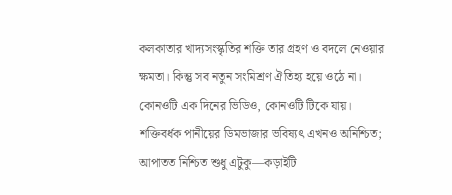কলকাতার খাদ্যসংস্কৃতির শক্তি তার গ্রহণ ও বদলে নেওয়ার ক্ষমতা। কিন্তু সব নতুন সংমিশ্রণ ঐতিহ্য হয়ে ওঠে না। কোনওটি এক দিনের ভিডিও, কোনওটি টিকে যায়। শক্তিবর্ধক পানীয়ের ডিমভাজার ভবিষ্যৎ এখনও অনিশ্চিত; আপাতত নিশ্চিত শুধু এটুকু—কড়াইটি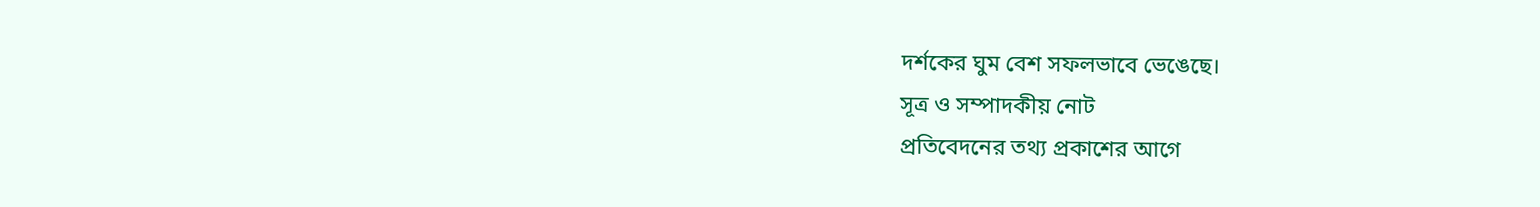দর্শকের ঘুম বেশ সফলভাবে ভেঙেছে।
সূত্র ও সম্পাদকীয় নোট
প্রতিবেদনের তথ্য প্রকাশের আগে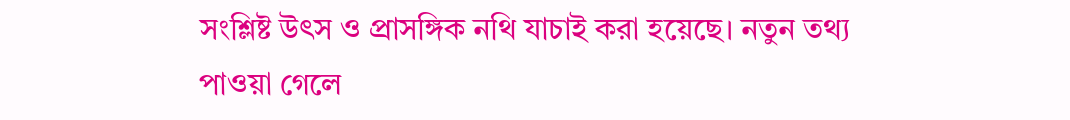সংশ্লিষ্ট উৎস ও প্রাসঙ্গিক নথি যাচাই করা হয়েছে। নতুন তথ্য পাওয়া গেলে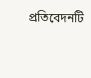প্রতিবেদনটি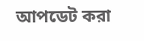আপডেট করা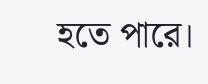হতে পারে।